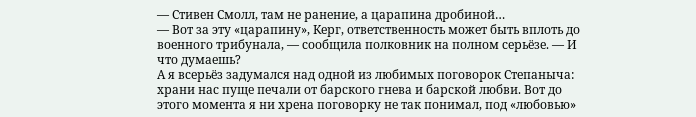— Стивен Смолл, там не ранение, а царапина дробиной…
— Вот за эту «царапину», Керг, ответственность может быть вплоть до военного трибунала, — сообщила полковник на полном серьёзе. — И что думаешь?
А я всерьёз задумался над одной из любимых поговорок Степаныча: храни нас пуще печали от барского гнева и барской любви. Вот до этого момента я ни хрена поговорку не так понимал, под «любовью»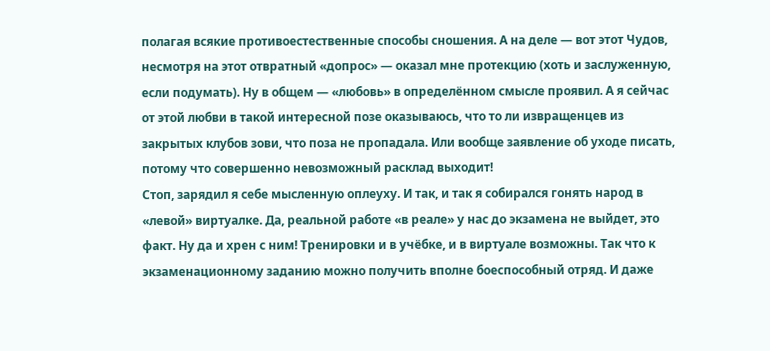полагая всякие противоестественные способы сношения. А на деле — вот этот Чудов, несмотря на этот отвратный «допрос» — оказал мне протекцию (хоть и заслуженную, если подумать). Ну в общем — «любовь» в определённом смысле проявил. А я сейчас от этой любви в такой интересной позе оказываюсь, что то ли извращенцев из закрытых клубов зови, что поза не пропадала. Или вообще заявление об уходе писать, потому что совершенно невозможный расклад выходит!
Стоп, зарядил я себе мысленную оплеуху. И так, и так я собирался гонять народ в «левой» виртуалке. Да, реальной работе «в реале» у нас до экзамена не выйдет, это факт. Ну да и хрен с ним! Тренировки и в учёбке, и в виртуале возможны. Так что к экзаменационному заданию можно получить вполне боеспособный отряд. И даже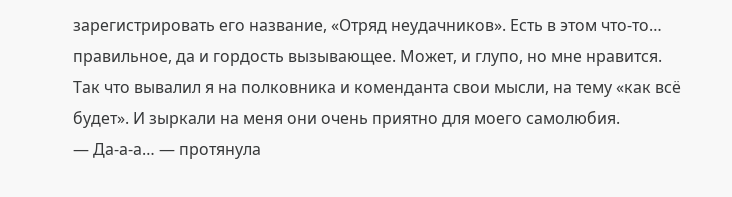зарегистрировать его название, «Отряд неудачников». Есть в этом что-то… правильное, да и гордость вызывающее. Может, и глупо, но мне нравится.
Так что вывалил я на полковника и коменданта свои мысли, на тему «как всё будет». И зыркали на меня они очень приятно для моего самолюбия.
— Да-а-а… — протянула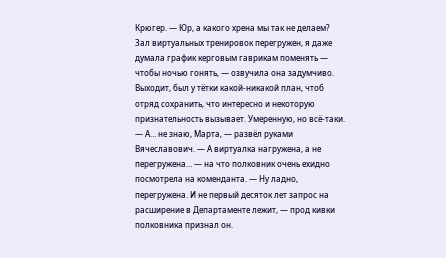Крюгер. — Юр, а какого хрена мы так не делаем? Зал виртуальных тренировок перегружен, я даже думала график керговым гаврикам поменять — чтобы ночью гонять, — озвучила она задумчиво.
Выходит, был у тётки какой-никакой план, чтоб отряд сохранить, что интересно и некоторую признательность вызывает. Умеренную, но всё-таки.
— А… не знаю, Марта, — развёл руками Вячеславович. — А виртуалка нагружена, а не перегружена… — на что полковник очень ехидно посмотрела на коменданта. — Ну ладно, перегружена. И не первый десяток лет запрос на расширение в Департаменте лежит, — прод кивки полковника признал он.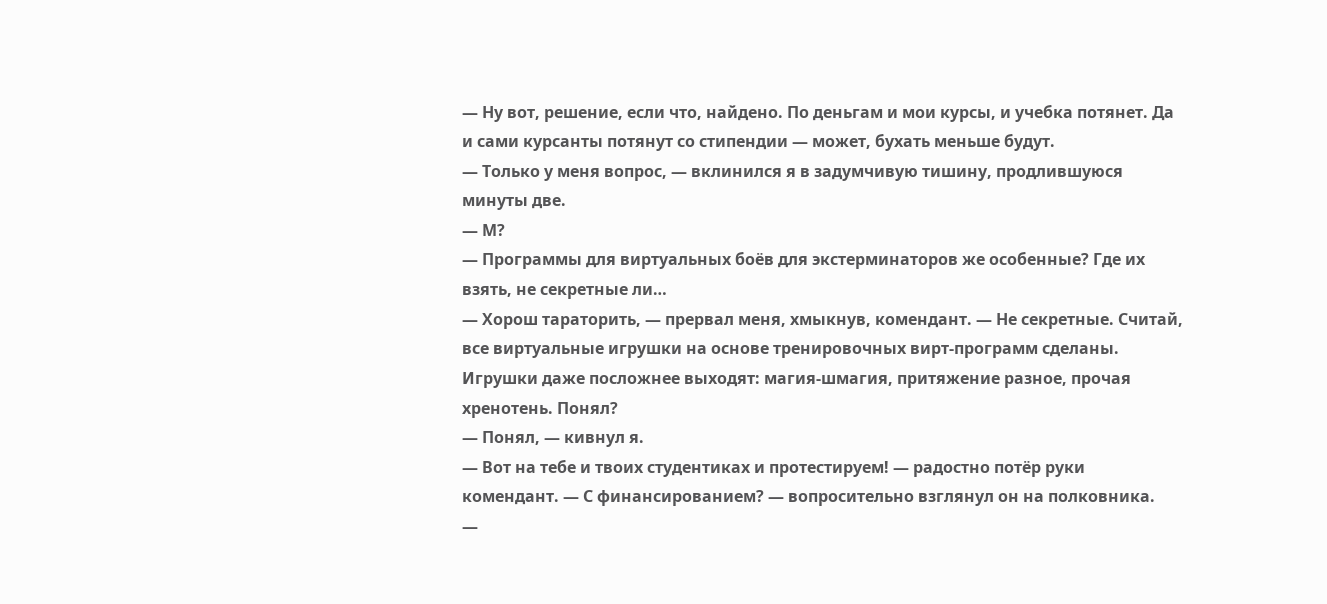— Ну вот, решение, если что, найдено. По деньгам и мои курсы, и учебка потянет. Да и сами курсанты потянут со стипендии — может, бухать меньше будут.
— Только у меня вопрос, — вклинился я в задумчивую тишину, продлившуюся минуты две.
— М?
— Программы для виртуальных боёв для экстерминаторов же особенные? Где их взять, не секретные ли…
— Хорош тараторить, — прервал меня, хмыкнув, комендант. — Не секретные. Считай, все виртуальные игрушки на основе тренировочных вирт-программ сделаны. Игрушки даже посложнее выходят: магия-шмагия, притяжение разное, прочая хренотень. Понял?
— Понял, — кивнул я.
— Вот на тебе и твоих студентиках и протестируем! — радостно потёр руки комендант. — С финансированием? — вопросительно взглянул он на полковника.
—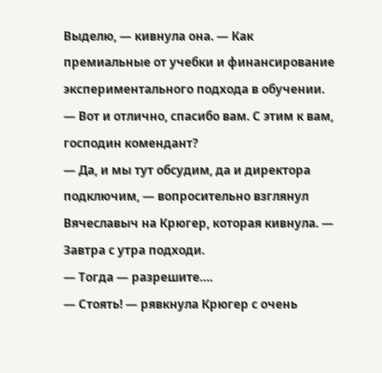Выделю, — кивнула она. — Как премиальные от учебки и финансирование экспериментального подхода в обучении.
— Вот и отлично, спасибо вам. С этим к вам, господин комендант?
— Да, и мы тут обсудим, да и директора подключим, — вопросительно взглянул Вячеславыч на Крюгер, которая кивнула. — Завтра с утра подходи.
— Тогда — разрешите….
— Стоять! — рявкнула Крюгер с очень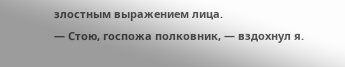злостным выражением лица.
— Стою, госпожа полковник, — вздохнул я.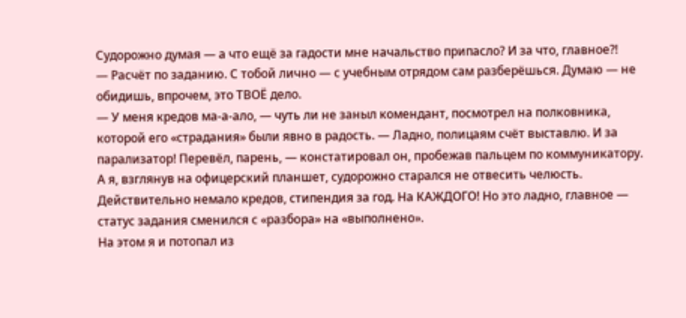Судорожно думая — а что ещё за гадости мне начальство припасло? И за что, главное⁈
— Расчёт по заданию. С тобой лично — с учебным отрядом сам разберёшься. Думаю — не обидишь, впрочем, это ТВОЁ дело.
— У меня кредов ма-а-ало, — чуть ли не заныл комендант, посмотрел на полковника, которой его «страдания» были явно в радость. — Ладно, полицаям счёт выставлю. И за парализатор! Перевёл, парень, — констатировал он, пробежав пальцем по коммуникатору.
А я, взглянув на офицерский планшет, судорожно старался не отвесить челюсть. Действительно немало кредов, стипендия за год. На КАЖДОГО! Но это ладно, главное — статус задания сменился с «разбора» на «выполнено».
На этом я и потопал из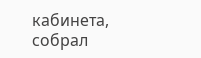кабинета, собрал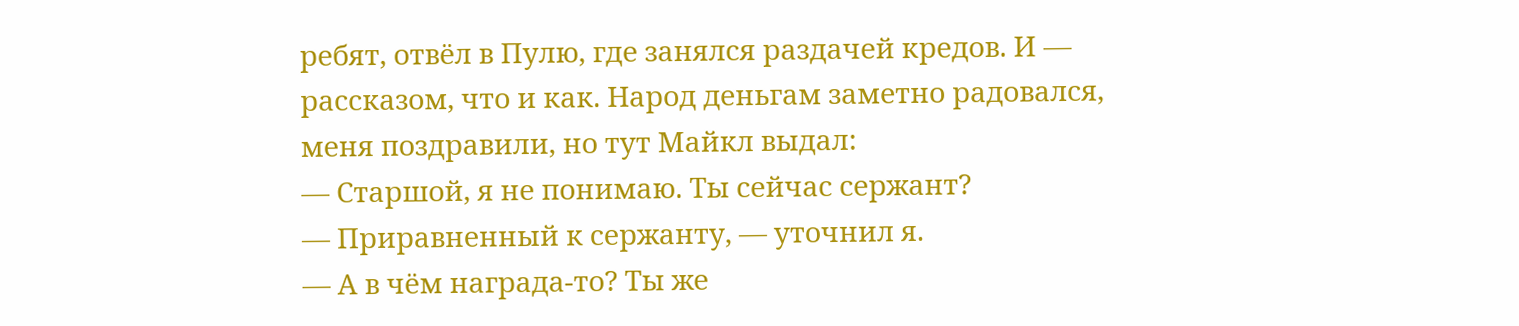ребят, отвёл в Пулю, где занялся раздачей кредов. И — рассказом, что и как. Народ деньгам заметно радовался, меня поздравили, но тут Майкл выдал:
— Старшой, я не понимаю. Ты сейчас сержант?
— Приравненный к сержанту, — уточнил я.
— А в чём награда-то? Ты же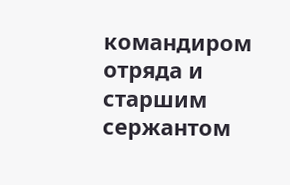командиром отряда и старшим сержантом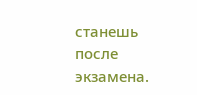станешь после экзамена.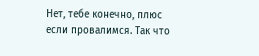Нет, тебе конечно, плюс если провалимся. Так что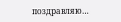поздравляю…